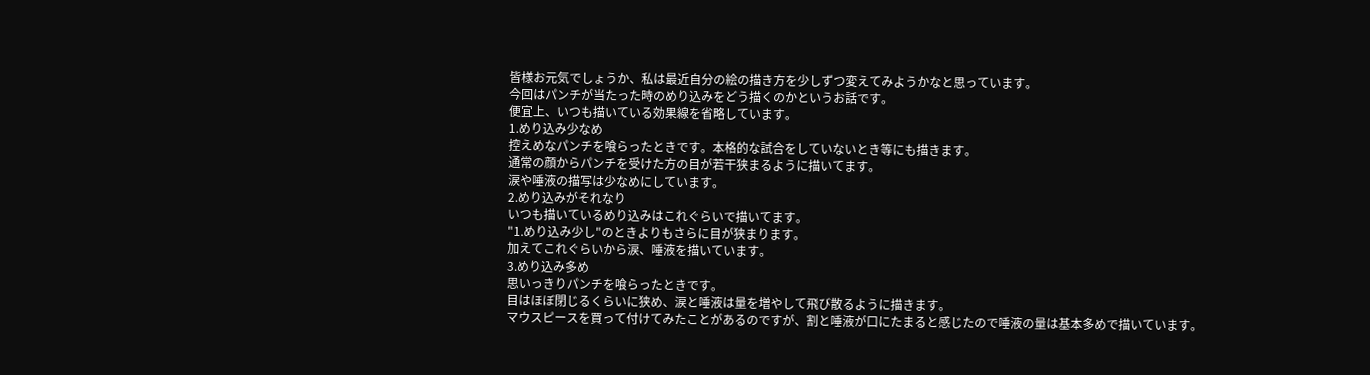皆様お元気でしょうか、私は最近自分の絵の描き方を少しずつ変えてみようかなと思っています。
今回はパンチが当たった時のめり込みをどう描くのかというお話です。
便宜上、いつも描いている効果線を省略しています。
1.めり込み少なめ
控えめなパンチを喰らったときです。本格的な試合をしていないとき等にも描きます。
通常の顔からパンチを受けた方の目が若干狭まるように描いてます。
涙や唾液の描写は少なめにしています。
2.めり込みがそれなり
いつも描いているめり込みはこれぐらいで描いてます。
"1.めり込み少し"のときよりもさらに目が狭まります。
加えてこれぐらいから涙、唾液を描いています。
3.めり込み多め
思いっきりパンチを喰らったときです。
目はほぼ閉じるくらいに狭め、涙と唾液は量を増やして飛び散るように描きます。
マウスピースを買って付けてみたことがあるのですが、割と唾液が口にたまると感じたので唾液の量は基本多めで描いています。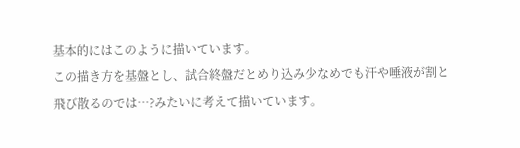基本的にはこのように描いています。
この描き方を基盤とし、試合終盤だとめり込み少なめでも汗や唾液が割と飛び散るのでは…?みたいに考えて描いています。